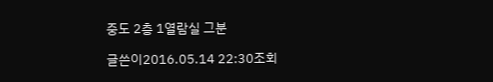중도 2층 1열람실 그분

글쓴이2016.05.14 22:30조회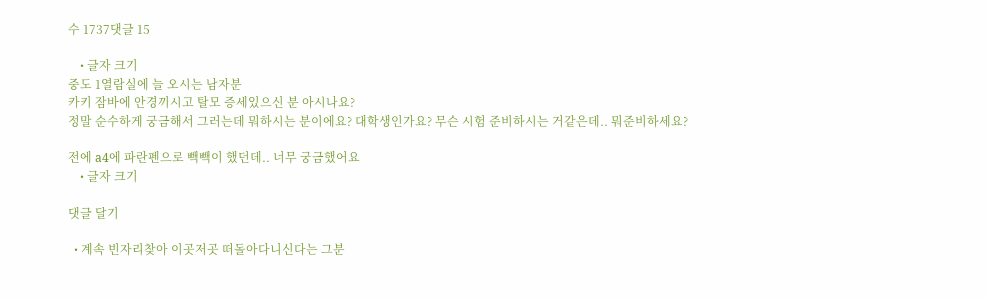수 1737댓글 15

    • 글자 크기
중도 1열람실에 늘 오시는 남자분
카키 잠바에 안경끼시고 탈모 증세있으신 분 아시나요?
정말 순수하게 궁금해서 그러는데 뭐하시는 분이에요? 대학생인가요? 무슨 시험 준비하시는 거같은데.. 뭐준비하세요?

전에 a4에 파란펜으로 빽빽이 했던데.. 너무 궁금했어요
    • 글자 크기

댓글 달기

  • 계속 빈자리찾아 이곳저곳 떠돌아다니신다는 그분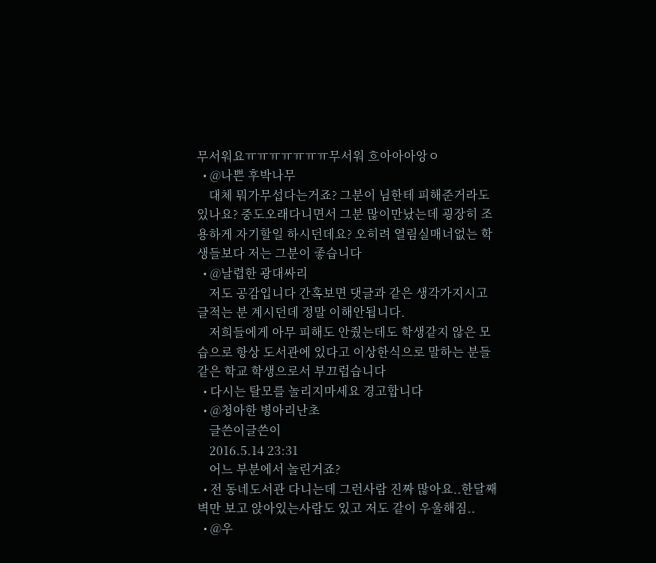무서워요ㅠㅠㅠㅠㅠㅠㅠ무서워 흐아아아앙ㅇ
  • @나쁜 후박나무
    대체 뭐가무섭다는거죠? 그분이 님한테 피해준거라도 있나요? 중도오래다니면서 그분 많이만났는데 굉장히 조용하게 자기할일 하시던데요? 오히려 열림실매너없는 학생들보다 저는 그분이 좋습니다
  • @날렵한 광대싸리
    저도 공감입니다 간혹보면 댓글과 같은 생각가지시고 글적는 분 계시던데 정말 이해안됩니다.
    저희들에게 아무 피해도 안줬는데도 학생같지 않은 모습으로 항상 도서관에 있다고 이상한식으로 말하는 분들 같은 학교 학생으로서 부끄럽습니다
  • 다시는 탈모를 놀리지마세요 경고합니다
  • @청아한 병아리난초
    글쓴이글쓴이
    2016.5.14 23:31
    어느 부분에서 놀린거죠?
  • 전 동네도서관 다니는데 그런사람 진짜 많아요..한달째 벽만 보고 앉아있는사람도 있고 저도 같이 우울해짐..
  • @우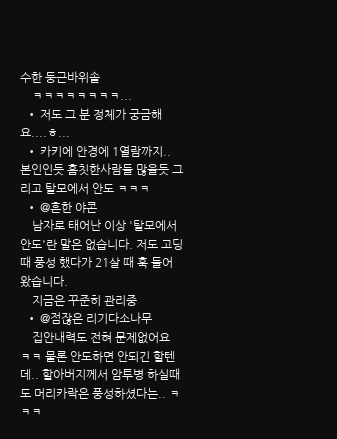수한 둥근바위솔
    ㅋㅋㅋㅋㅋㅋㅋㅋ...
  • 저도 그 분 정체가 궁금해요....ㅎ...
  • 카키에 안경에 1열람까지.. 본인인듯 흠칫한사람들 많을듯 그리고 탈모에서 안도 ㅋㅋㅋ
  • @흔한 야콘
    남자로 태어난 이상 '탈모에서 안도'란 말은 없습니다. 저도 고딩 때 풍성 했다가 21살 때 훅 들어왔습니다.
    지금은 꾸준히 관리중
  • @점잖은 리기다소나무
    집안내력도 전혀 문제없어요 ㅋㅋ 물론 안도하면 안되긴 할텐데.. 할아버지께서 암투병 하실때도 머리카락은 풍성하셨다는.. ㅋㅋㅋ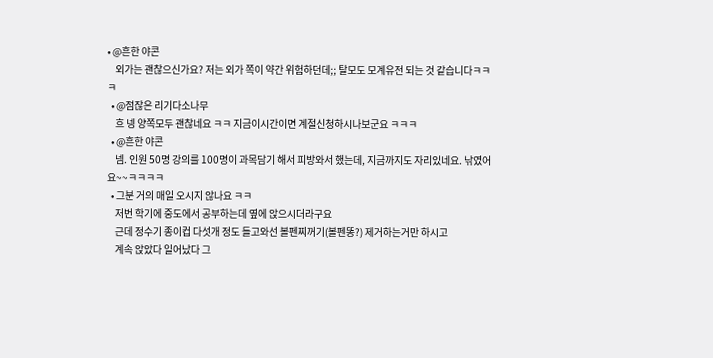• @흔한 야콘
    외가는 괜찮으신가요? 저는 외가 쪽이 약간 위험하던데;; 탈모도 모계유전 되는 것 같습니다ㅋㅋㅋ
  • @점잖은 리기다소나무
    흐 넹 양쪽모두 괜찮네요 ㅋㅋ 지금이시간이면 계절신청하시나보군요 ㅋㅋㅋ
  • @흔한 야콘
    넴. 인원 50명 강의를 100명이 과목담기 해서 피방와서 했는데, 지금까지도 자리있네요. 낚였어요~~ㅋㅋㅋㅋ
  • 그분 거의 매일 오시지 않나요 ㅋㅋ
    저번 학기에 중도에서 공부하는데 옆에 앉으시더라구요
    근데 정수기 종이컵 다섯개 정도 들고와선 볼펜찌꺼기(볼펜똥?) 제거하는거만 하시고
    계속 앉았다 일어났다 그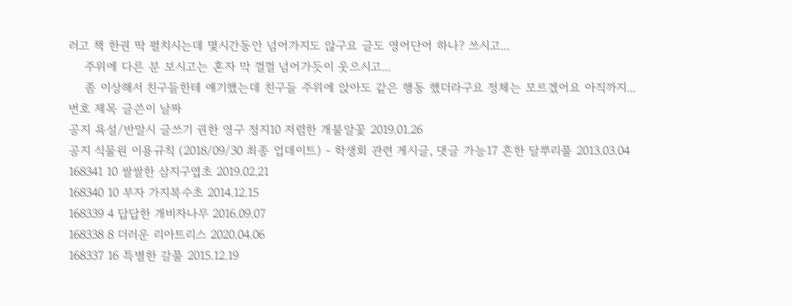러고 책 한권 딱 펼치시는데 몇시간동안 넘어가지도 않구요 글도 영어단어 하나? 쓰시고...
    주위에 다른 분 보시고는 혼자 막 껄껄 넘어가듯이 웃으시고...
    좀 이상해서 친구들한테 얘기했는데 친구들 주위에 앉아도 같은 행동 했더라구요 정체는 모르겠어요 아직까지...
번호 제목 글쓴이 날짜
공지 욕설/반말시 글쓰기 권한 영구 정지10 저렴한 개불알꽃 2019.01.26
공지 식물원 이용규칙 (2018/09/30 최종 업데이트) - 학생회 관련 게시글, 댓글 가능17 흔한 달뿌리풀 2013.03.04
168341 10 쌀쌀한 삼지구엽초 2019.02.21
168340 10 부자 가지복수초 2014.12.15
168339 4 답답한 개비자나무 2016.09.07
168338 8 더러운 리아트리스 2020.04.06
168337 16 특별한 갈풀 2015.12.19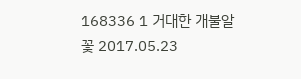168336 1 거대한 개불알꽃 2017.05.23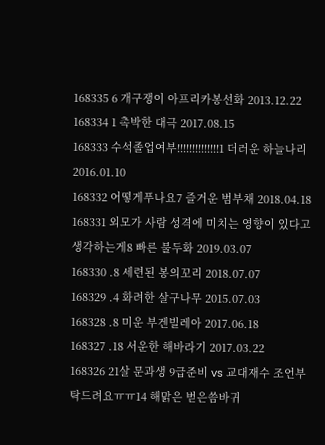168335 6 개구쟁이 아프리카봉선화 2013.12.22
168334 1 촉박한 대극 2017.08.15
168333 수석졸업여부!!!!!!!!!!!!!!1 더러운 하늘나리 2016.01.10
168332 어떻게푸나요7 즐거운 범부채 2018.04.18
168331 외모가 사람 성격에 미치는 영향이 있다고 생각하는게8 빠른 불두화 2019.03.07
168330 .8 세련된 봉의꼬리 2018.07.07
168329 .4 화려한 살구나무 2015.07.03
168328 .8 미운 부겐빌레아 2017.06.18
168327 .18 서운한 해바라기 2017.03.22
168326 21살 문과생 9급준비 vs 교대재수 조언부탁드려요ㅠㅠ14 해맑은 벋은씀바귀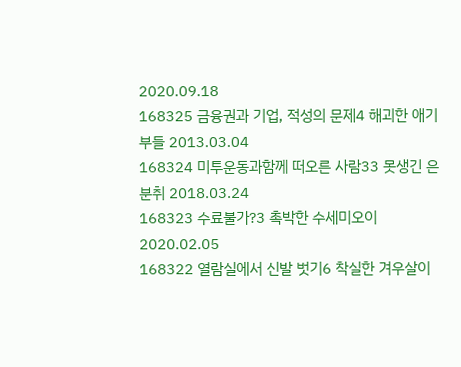2020.09.18
168325 금융권과 기업, 적성의 문제4 해괴한 애기부들 2013.03.04
168324 미투운동과함께 떠오른 사람33 못생긴 은분취 2018.03.24
168323 수료불가?3 촉박한 수세미오이 2020.02.05
168322 열람실에서 신발 벗기6 착실한 겨우살이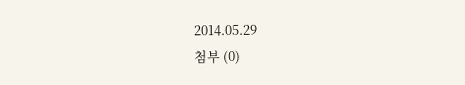2014.05.29
첨부 (0)